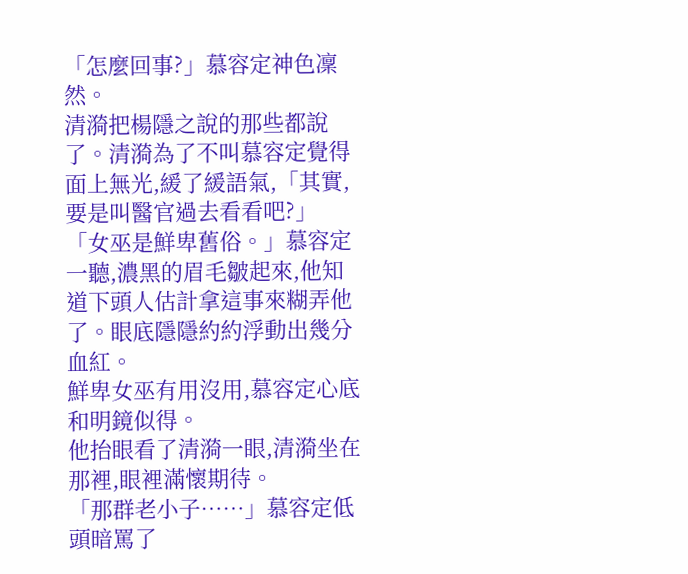「怎麼回事?」慕容定神色凜然。
清漪把楊隱之說的那些都說了。清漪為了不叫慕容定覺得面上無光,緩了緩語氣,「其實,要是叫醫官過去看看吧?」
「女巫是鮮卑舊俗。」慕容定一聽,濃黑的眉毛皺起來,他知道下頭人估計拿這事來糊弄他了。眼底隱隱約約浮動出幾分血紅。
鮮卑女巫有用沒用,慕容定心底和明鏡似得。
他抬眼看了清漪一眼,清漪坐在那裡,眼裡滿懷期待。
「那群老小子……」慕容定低頭暗罵了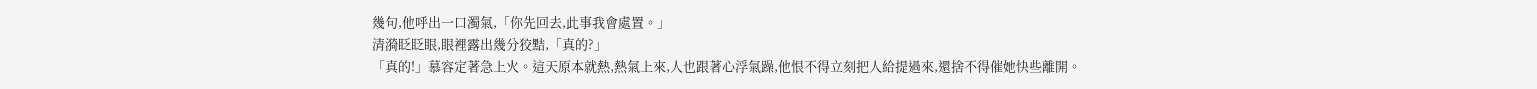幾句,他呼出一口濁氣,「你先回去,此事我會處置。」
清漪眨眨眼,眼裡露出幾分狡黠,「真的?」
「真的!」慕容定著急上火。這天原本就熱,熱氣上來,人也跟著心浮氣躁,他恨不得立刻把人給提過來,還捨不得催她快些離開。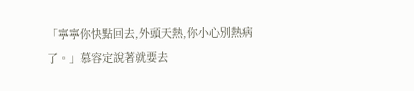「寧寧你快點回去,外頭天熱,你小心別熱病了。」慕容定說著就要去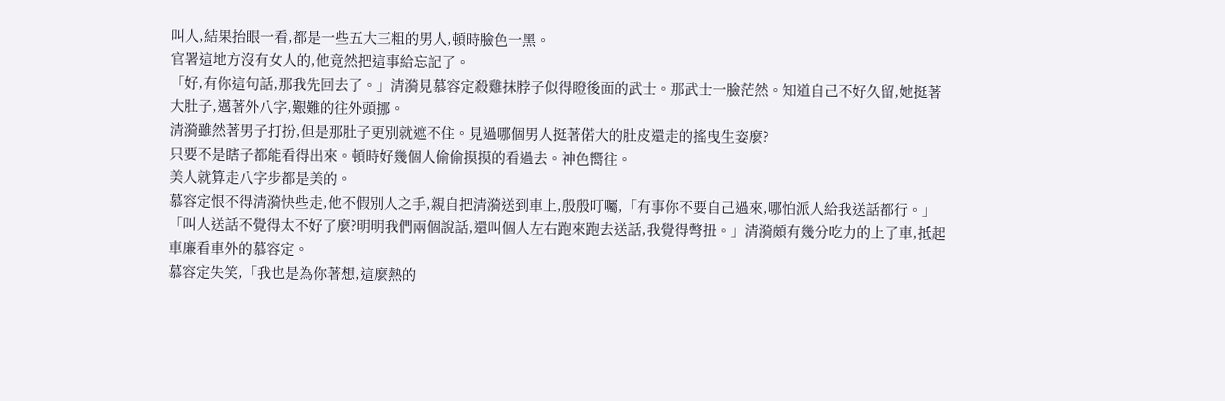叫人,結果抬眼一看,都是一些五大三粗的男人,頓時臉色一黑。
官署這地方沒有女人的,他竟然把這事給忘記了。
「好,有你這句話,那我先回去了。」清漪見慕容定殺雞抹脖子似得瞪後面的武士。那武士一臉茫然。知道自己不好久留,她挺著大肚子,邁著外八字,艱難的往外頭挪。
清漪雖然著男子打扮,但是那肚子更別就遮不住。見過哪個男人挺著偌大的肚皮還走的搖曳生姿麼?
只要不是瞎子都能看得出來。頓時好幾個人偷偷摸摸的看過去。神色嚮往。
美人就算走八字步都是美的。
慕容定恨不得清漪快些走,他不假別人之手,親自把清漪送到車上,殷殷叮囑,「有事你不要自己過來,哪怕派人給我送話都行。」
「叫人送話不覺得太不好了麼?明明我們兩個說話,還叫個人左右跑來跑去送話,我覺得彆扭。」清漪頗有幾分吃力的上了車,抵起車廉看車外的慕容定。
慕容定失笑,「我也是為你著想,這麼熱的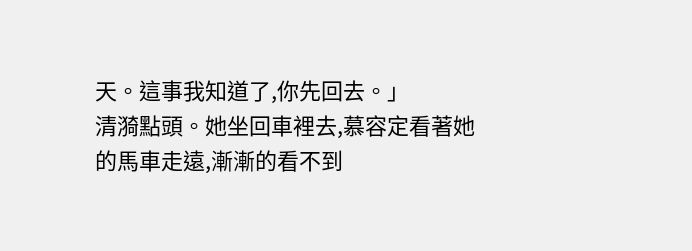天。這事我知道了,你先回去。」
清漪點頭。她坐回車裡去,慕容定看著她的馬車走遠,漸漸的看不到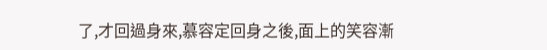了,才回過身來,慕容定回身之後,面上的笑容漸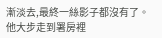漸淡去,最終一絲影子都沒有了。他大步走到署房裡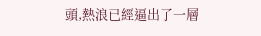頭,熱浪已經逼出了一層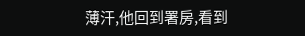薄汗,他回到署房,看到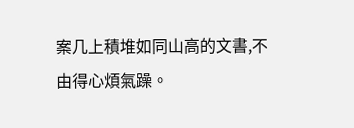案几上積堆如同山高的文書,不由得心煩氣躁。